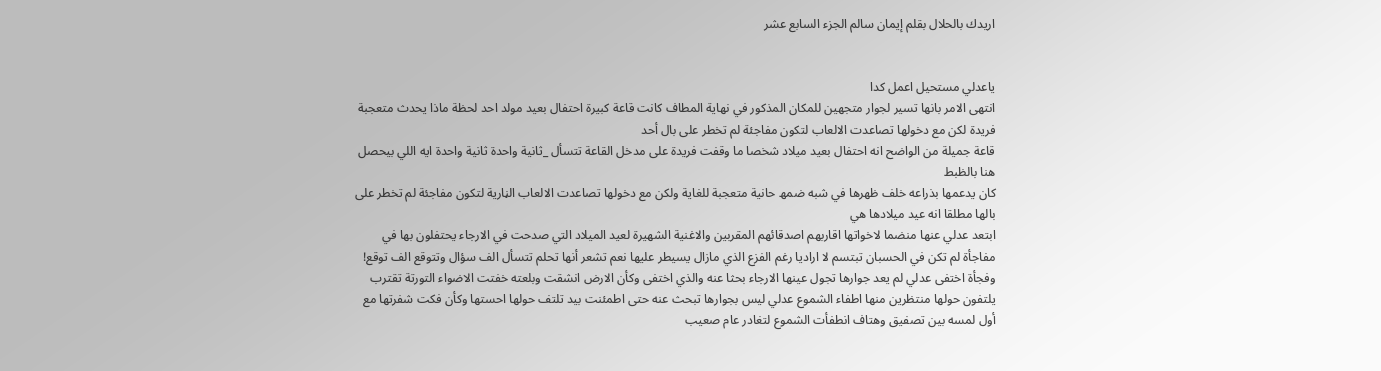اريدك بالحلال بقلم إيمان سالم الجزء السابع عشر


ياعدلي مستحيل اعمل كدا
انتهى الامر بانها تسير لجوار متجهين للمكان المذكور في نهاية المطاف كانت قاعة كبيرة احتفال بعيد مولد احد لحظة ماذا يحدث متعجبة فريدة لكن مع دخولها تصاعدت الالعاب لتكون مفاجئة لم تخطر على بال أحد
قاعة جميلة من الواضح انه احتفال بعيد ميلاد شخصا ما وقفت فريدة على مدخل القاعة تتسأل _ثانية واحدة ثانية واحدة ايه اللي بيحصل هنا بالظبط
كان يدعمها بذراعه خلف ظهرها في شبه ضمھ حانية متعجبة للغاية ولكن مع دخولها تصاعدت الالعاب الڼارية لتكون مفاجئة لم تخطر على بالها مطلقا انه عيد ميلادها هي
ابتعد عدلي عنها منضما لاخواتها اقاربهم اصدقائهم المقربين والاغنية الشهيرة لعيد الميلاد التي صدحت في الارجاء يحتفلون بها في مفاجأة لم تكن في الحسبان تبتسم لا اراديا رغم الفزع الذي مازال يسيطر عليها نعم تشعر أنها تحلم تتسأل الف سؤال وتتوقع الف توقع! وفجأة اختفى عدلي لم يعد جوارها تجول عينها الارجاء بحثا عنه والذي اختفى وكأن الارض انشقت وبلعته خفتت الاضواء التورتة تقترب يلتفون حولها منتظرين منها اطفاء الشموع عدلي ليس بجوارها تبحث عنه حتى اطمئنت بيد تلتف حولها احستها وكأن فكت شفرتها مع أول لمسه بين تصفيق وهتاف انطفأت الشموع لتغادر عام صعيب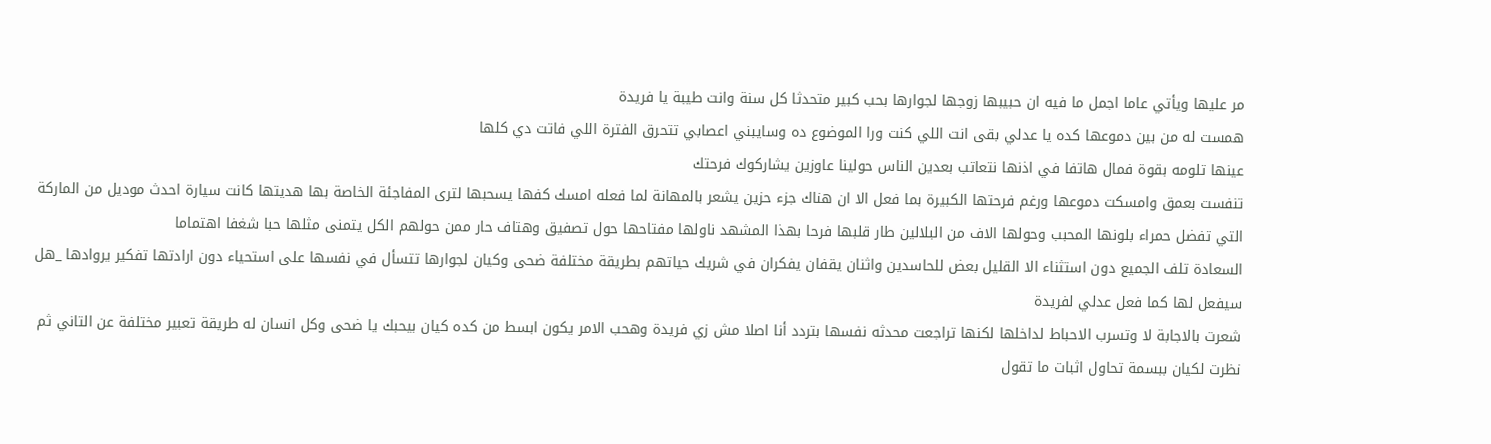مر عليها ويأتي عاما اجمل ما فيه ان حبيبها زوجها لجوارها بحب كبير متحدثا كل سنة وانت طيبة يا فريدة
همست له من بين دموعها كده يا عدلي بقى انت اللي كنت ورا الموضوع ده وسايبني اعصابي تتحرق الفترة اللي فاتت دي كلها
عينها تلومه بقوة فمال هاتفا في اذنها نتعاتب بعدين الناس حولينا عاوزين يشاركوك فرحتك
تنفست بعمق وامسكت دموعها ورغم فرحتها الكبيرة بما فعل الا ان هناك جزء حزين يشعر بالمهانة لما فعله امسك كفها يسحبها لترى المفاجئة الخاصة بها هديتها كانت سيارة احدث موديل من الماركة التي تفضل حمراء بلونها المحبب وحولها الاف من البلالين طار قلبها فرحا بهذا المشهد ناولها مفتاحها حول تصفيق وهتاف حار ممن حولهم الكل يتمنى مثلها حبا شغفا اهتماما
السعادة تلف الجميع دون استثناء الا القليل بعض للحاسدين واثنان يقفان يفكران في شريك حياتهم بطريقة مختلفة ضحى وكيان لجوارها تتسأل في نفسها على استحياء دون ارادتها تفكير يروادها _هل سيفعل لها كما فعل عدلي لفريدة
شعرت بالاجابة لا وتسرب الاحباط لداخلها لكنها تراجعت محدثه نفسها بتردد أنا اصلا مش زي فريدة وهحب الامر يكون ابسط من كده كيان بيحبك يا ضحى وكل انسان له طريقة تعبير مختلفة عن التاني ثم نظرت لكيان ببسمة تحاول اثبات ما تقول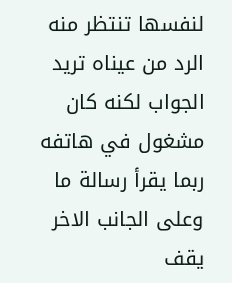لنفسها تنتظر منه الرد من عيناه تريد الجواب لكنه كان مشغول في هاتفه ربما يقرأ رسالة ما
وعلى الجانب الاخر يقف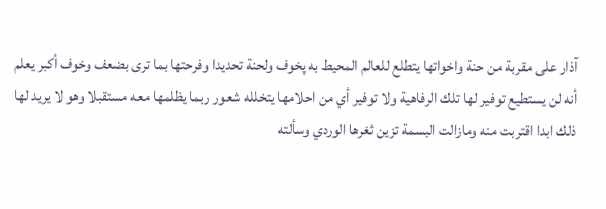آذار على مقربة من حنة واخواتها يتطلع للعالم المحيط به پخوف ولحنة تحديدا وفرحتها بما ترى بضعف وخوف أكبر يعلم أنه لن يستطيع توفير لها تلك الرفاهية ولا توفير أي من احلامها يتخلله شعور ربما يظلمها معه مستقبلا وهو لا يريد لها ذلك ابدا اقتربت منه ومازالت البسمة تزين ثغرها الوردي وسألته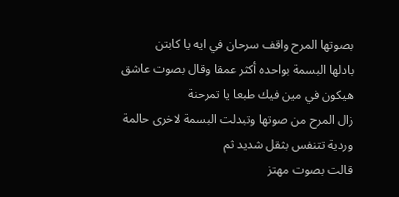بصوتها المرح واقف سرحان في ايه يا كابتن
بادلها البسمة بواحده أكثر عمقا وقال بصوت عاشق هيكون في مين فيك طبعا يا تمرحنة
زال المرح من صوتها وتبدلت البسمة لاخرى حالمة وردية تتنفس بثقل شديد ثم
قالت بصوت مهتز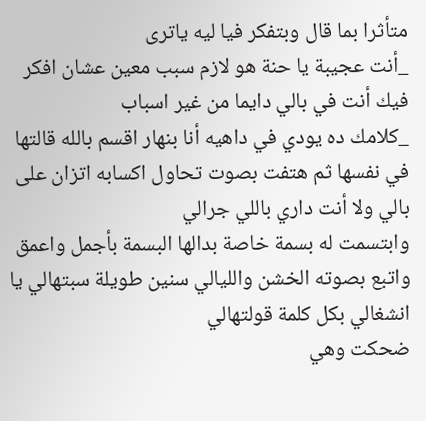متأثرا بما قال وبتفكر فيا ليه ياترى
_أنت عجيبة يا حنة هو لازم سبب معين عشان افكر فيك أنت في بالي دايما من غير اسباب
_كلامك ده يودي في داهيه أنا بنهار اقسم بالله قالتها في نفسها ثم هتفت بصوت تحاول اكسابه اتزان على بالي ولا أنت داري باللي جرالي
وابتسمت له بسمة خاصة بدالها البسمة بأجمل واعمق واتبع بصوته الخشن والليالي سنين طويلة سبتهالي يا انشغالي بكل كلمة قولتهالي
ضحكت وهي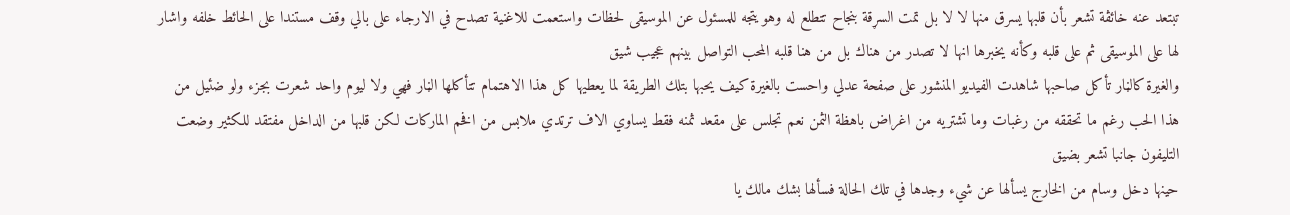تبتعد عنه خائڤة تشعر بأن قلبها يسرق منها لا لا بل تمت السړقة بنجاح تتطلع له وهو يتجه للمسئول عن الموسيقى لحظات واستعمت للاغنية تصدح في الارجاء على بالي وقف مستندا على الحائط خلفه واشار لها على الموسيقى ثم على قلبه وكأنه يخبرها انها لا تصدر من هناك بل من هنا قلبه المحب التواصل بينهم عجيب شيق
والغيرة كالڼار تأكل صاحبها شاهدت الفيديو المنشور على صفحة عدلي واحست بالغيرة كيف يحبها بتلك الطريقة لما يعطيها كل هذا الاهتمام تتأكلها الڼار فهي ولا ليوم واحد شعرت بجزء ولو ضئيل من هذا الحب رغم ما تحققه من رغبات وما تشتريه من اغراض باهظة الثمن نعم تجلس على مقعد ثمنه فقط يساوي الاف ترتدي ملابس من افخم الماركات لكن قلبها من الداخل مفتقد للكثير وضعت التليفون جانبا تشعر بضيق
حينها دخل وسام من الخارج يسألها عن شيء وجدها في تلك الحالة فسألها بشك مالك يا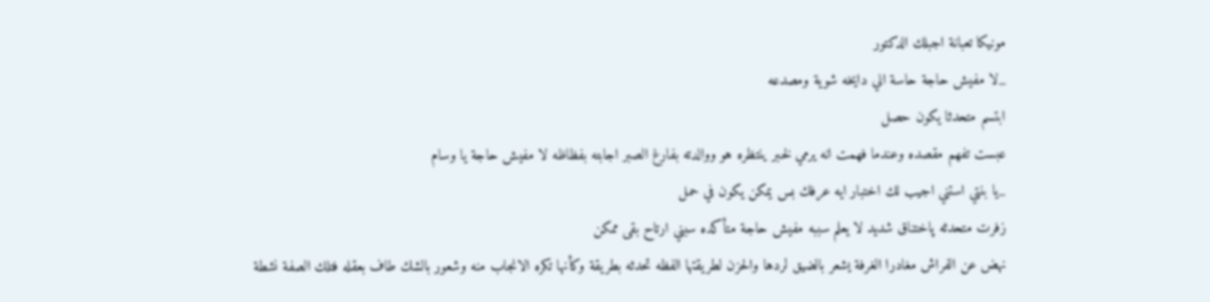مونيكا تعبانة اجبلك الدكتور
_لا مفيش حاجة حاسة اني دايخه شوية ومصدعه
ابتسم متحدثا يكون حصل
عبست تفهم مقصده وعندما فهمت انه يرمي لخبر ينتظره هو ووالدته بفارغ الصبر اجابته بفظاظه لا مفيش حاجة يا وسام
_يا بنتي استني اجيب لك اختبار ايه عرفك بس يمكن يكون في حمل
زفرت متحدثه پاختناق شديد لا يعلم سببه مفيش حاجة متأكده سبني ارتاح بقى ممكن
نهض عن الفراش مغادرا الغرفة يشعر بالضيق لردها والحزن لطريقتها الفظه تحدثه بطريقة وكأنها تكره الانجاب منه وشعور بالشك طاف بعقله فتلك الصفة نشطة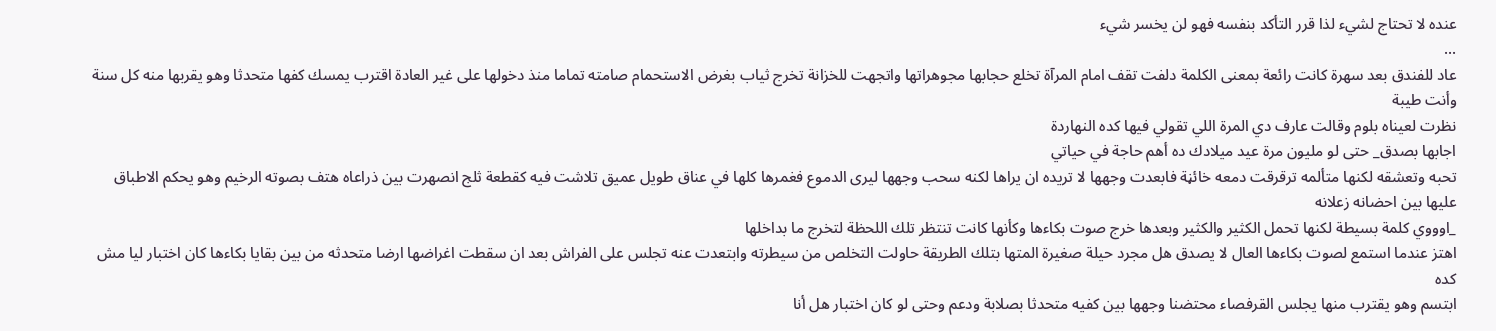عنده لا تحتاج لشيء لذا قرر التأكد بنفسه فهو لن يخسر شيء
...
عاد للفندق بعد سهرة كانت رائعة بمعنى الكلمة دلفت تقف امام المرآة تخلع حجابها مجوهراتها واتجهت للخزانة تخرج ثياب بغرض الاستحمام صامته تماما منذ دخولها على غير العادة اقترب يمسك كفها متحدثا وهو يقربها منه كل سنة وأنت طيبة
نظرت لعيناه بلوم وقالت عارف دي المرة اللي تقولي فيها كده النهاردة
اجابها بصدق_ حتى لو مليون مرة عيد ميلادك ده أهم حاجة في حياتي
تحبه وتعشقه لكنها متألمه ترقرقت دمعه خائڼة فابعدت وجهها لا تريده ان يراها لكنه سحب وجهها ليرى الدموع فغمرها كلها في عناق طويل عميق تلاشت فيه كقطعة ثلج انصهرت بين ذراعاه هتف بصوته الرخيم وهو يحكم الاطباق عليها بين احضانه زعلانه
_اوووي كلمة بسيطة لكنها تحمل الكثير والكثير وبعدها خرج صوت بكاءها وكأنها كانت تنتظر تلك اللحظة لتخرج ما بداخلها
اهتز عندما استمع لصوت بكاءها العال لا يصدق هل مجرد حيلة صغيرة المتها بتلك الطريقة حاولت التخلص من سيطرته وابتعدت عنه تجلس على الفراش بعد ان سقطت اغراضها ارضا متحدثه من بين بقايا بكاءها كان اختبار ليا مش كده
ابتسم وهو يقترب منها يجلس القرفصاء محتضنا وجهها بين كفيه متحدثا بصلابة ودعم وحتى لو كان اختبار هل أنا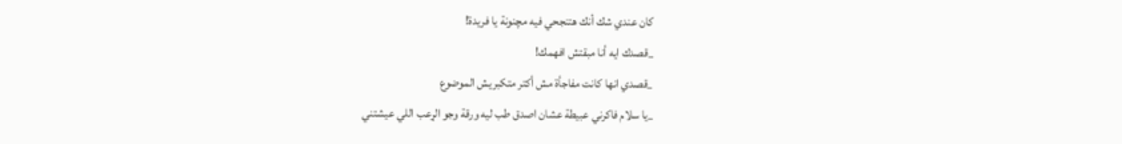كان عندي شك أنك هتنجحي فيه مچنونة يا فريدة!
_قصدك ايه أنا مبقتش افهمك!
_قصدي انها كانت مفاجأة مش أكتر متكبريش الموضوع
_يا سلام فاكرني عبيطة عشان اصدق طب ليه ورقة وجو الړعب اللي عيشتني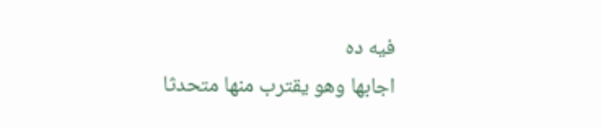فيه ده
اجابها وهو يقترب منها متحدثا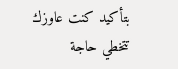بتأكيد كنت عاوزك تتخطي حاجة